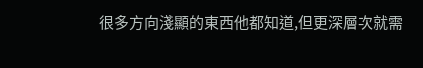很多方向淺顯的東西他都知道,但更深層次就需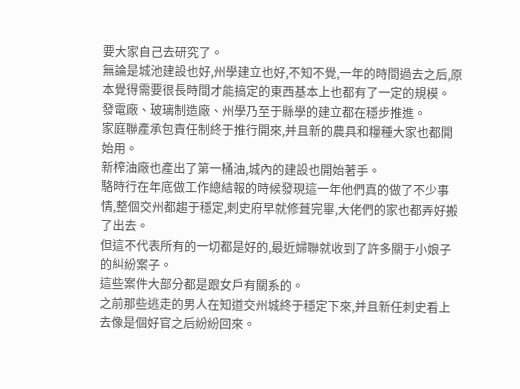要大家自己去研究了。
無論是城池建設也好,州學建立也好,不知不覺,一年的時間過去之后,原本覺得需要很長時間才能搞定的東西基本上也都有了一定的規模。
發電廠、玻璃制造廠、州學乃至于縣學的建立都在穩步推進。
家庭聯產承包責任制終于推行開來,并且新的農具和糧種大家也都開始用。
新榨油廠也產出了第一桶油,城內的建設也開始著手。
駱時行在年底做工作總結報的時候發現這一年他們真的做了不少事情,整個交州都趨于穩定,刺史府早就修葺完畢,大佬們的家也都弄好搬了出去。
但這不代表所有的一切都是好的,最近婦聯就收到了許多關于小娘子的糾紛案子。
這些案件大部分都是跟女戶有關系的。
之前那些逃走的男人在知道交州城終于穩定下來,并且新任刺史看上去像是個好官之后紛紛回來。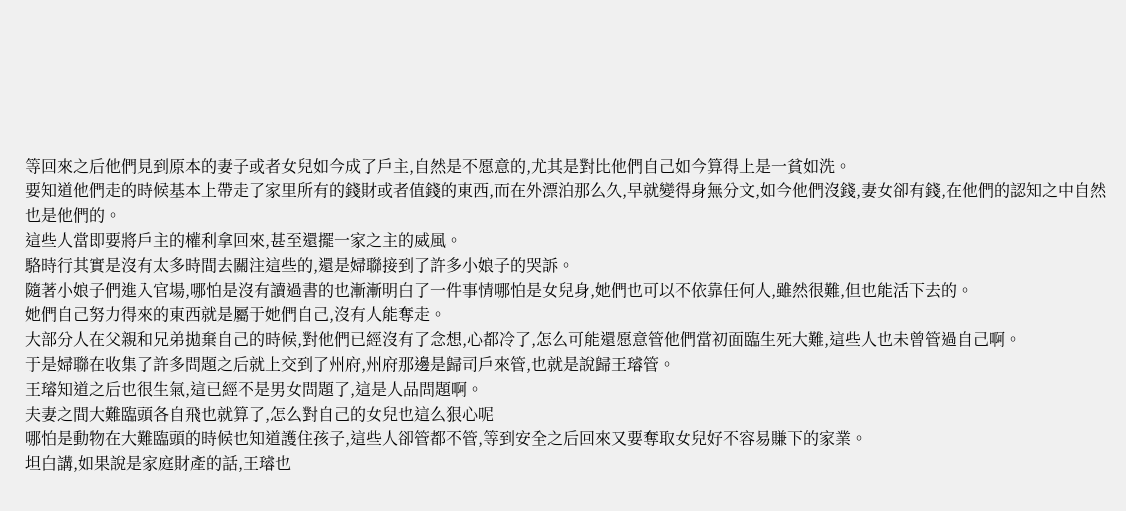等回來之后他們見到原本的妻子或者女兒如今成了戶主,自然是不愿意的,尤其是對比他們自己如今算得上是一貧如洗。
要知道他們走的時候基本上帶走了家里所有的錢財或者值錢的東西,而在外漂泊那么久,早就變得身無分文,如今他們沒錢,妻女卻有錢,在他們的認知之中自然也是他們的。
這些人當即要將戶主的權利拿回來,甚至還擺一家之主的威風。
駱時行其實是沒有太多時間去關注這些的,還是婦聯接到了許多小娘子的哭訴。
隨著小娘子們進入官場,哪怕是沒有讀過書的也漸漸明白了一件事情哪怕是女兒身,她們也可以不依靠任何人,雖然很難,但也能活下去的。
她們自己努力得來的東西就是屬于她們自己,沒有人能奪走。
大部分人在父親和兄弟拋棄自己的時候,對他們已經沒有了念想,心都冷了,怎么可能還愿意管他們當初面臨生死大難,這些人也未曾管過自己啊。
于是婦聯在收集了許多問題之后就上交到了州府,州府那邊是歸司戶來管,也就是說歸王璿管。
王璿知道之后也很生氣,這已經不是男女問題了,這是人品問題啊。
夫妻之間大難臨頭各自飛也就算了,怎么對自己的女兒也這么狠心呢
哪怕是動物在大難臨頭的時候也知道護住孩子,這些人卻管都不管,等到安全之后回來又要奪取女兒好不容易賺下的家業。
坦白講,如果說是家庭財產的話,王璿也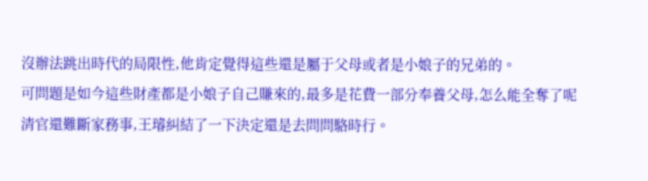沒辦法跳出時代的局限性,他肯定覺得這些還是屬于父母或者是小娘子的兄弟的。
可問題是如今這些財產都是小娘子自己賺來的,最多是花費一部分奉養父母,怎么能全奪了呢
清官還難斷家務事,王璿糾結了一下決定還是去問問駱時行。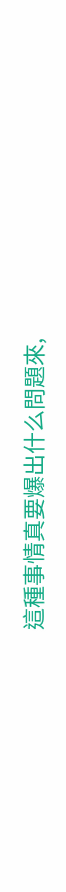這種事情真要爆出什么問題來,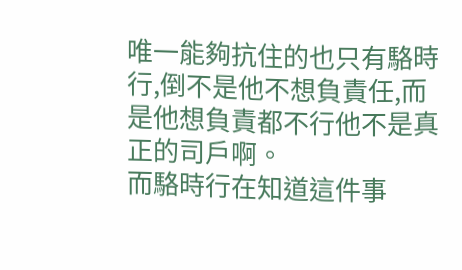唯一能夠抗住的也只有駱時行,倒不是他不想負責任,而是他想負責都不行他不是真正的司戶啊。
而駱時行在知道這件事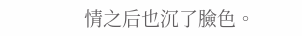情之后也沉了臉色。